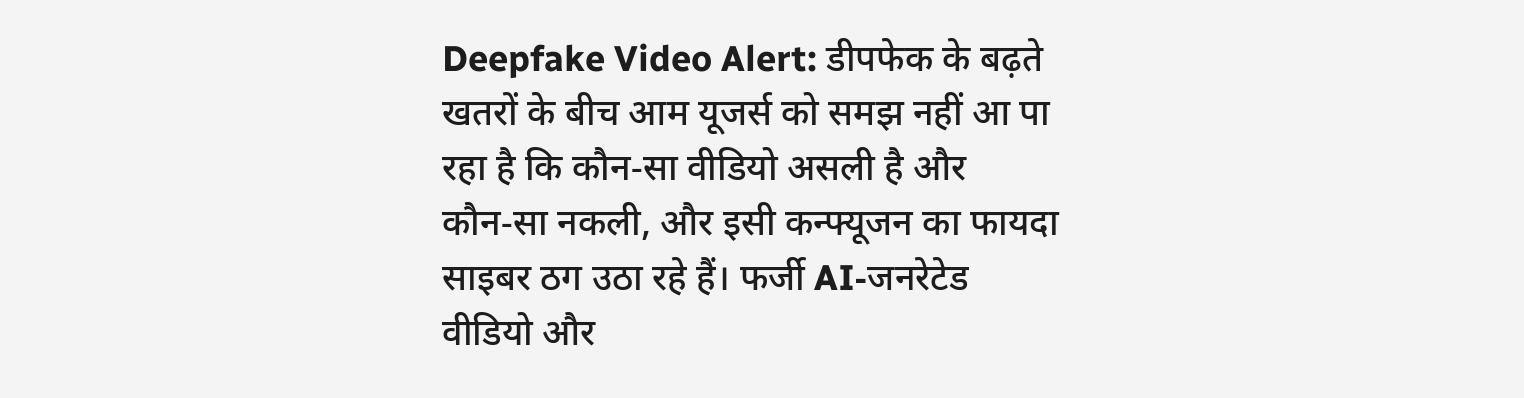Deepfake Video Alert: डीपफेक के बढ़ते खतरों के बीच आम यूजर्स को समझ नहीं आ पा रहा है कि कौन‑सा वीडियो असली है और कौन‑सा नकली, और इसी कन्फ्यूजन का फायदा साइबर ठग उठा रहे हैं। फर्जी AI‑जनरेटेड वीडियो और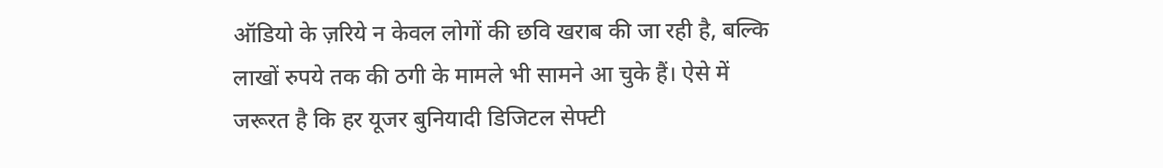ऑडियो के ज़रिये न केवल लोगों की छवि खराब की जा रही है, बल्कि लाखों रुपये तक की ठगी के मामले भी सामने आ चुके हैं। ऐसे में जरूरत है कि हर यूजर बुनियादी डिजिटल सेफ्टी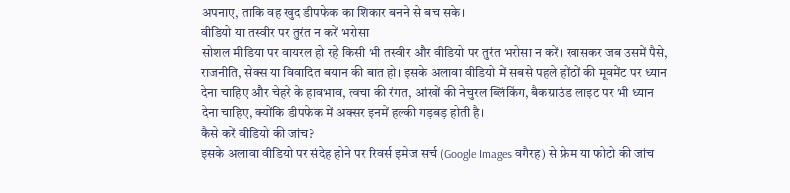अपनाए, ताकि वह खुद डीपफेक का शिकार बनने से बच सके।
वीडियो या तस्वीर पर तुरंत न करें भरोसा
सोशल मीडिया पर वायरल हो रहे किसी भी तस्वीर और वीडियो पर तुरंत भरोसा न करें। खासकर जब उसमें पैसे, राजनीति, सेक्स या विवादित बयान की बात हो। इसके अलावा वीडियो में सबसे पहले होंठों की मूवमेंट पर ध्यान देना चाहिए और चेहरे के हावभाव, त्वचा की रंगत, आंखों की नेचुरल ब्लिंकिंग, बैकग्राउंड लाइट पर भी ध्यान देना चाहिए, क्योंकि डीपफेक में अक्सर इनमें हल्की गड़बड़ होती है।
कैसे करें वीडियो की जांच?
इसके अलावा वीडियो पर संदेह होने पर रिवर्स इमेज सर्च (Google Images वगैरह) से फ्रेम या फोटो की जांच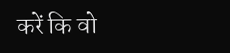करें कि वो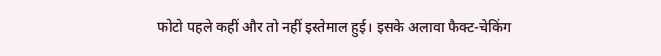फोटो पहले कहीं और तो नहीं इस्तेमाल हुई। इसके अलावा फैक्ट-चेकिंग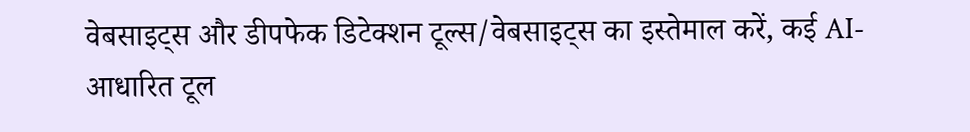वेबसाइट्स और डीपफेक डिटेक्शन टूल्स/वेबसाइट्स का इस्तेमाल करें, कई AI-आधारित टूल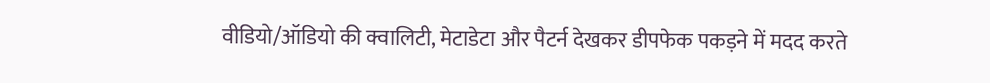वीडियो/ऑडियो की क्वालिटी, मेटाडेटा और पैटर्न देखकर डीपफेक पकड़ने में मदद करते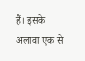हैं। इसके अलावा एक से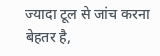ज्यादा टूल से जांच करना बेहतर है,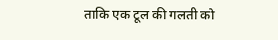ताकि एक टूल की गलती को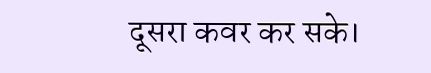दूसरा कवर कर सके।